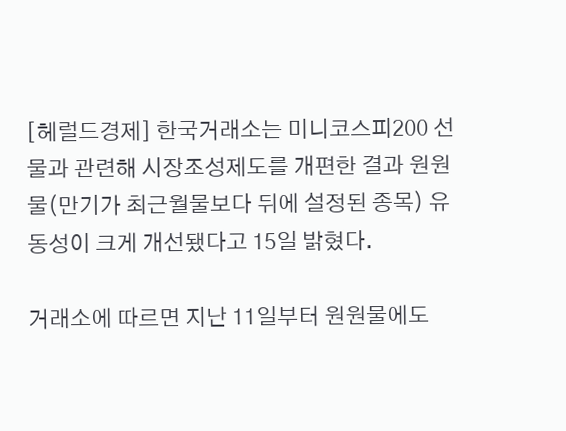[헤럴드경제] 한국거래소는 미니코스피200 선물과 관련해 시장조성제도를 개편한 결과 원원물(만기가 최근월물보다 뒤에 설정된 종목) 유동성이 크게 개선됐다고 15일 밝혔다.

거래소에 따르면 지난 11일부터 원원물에도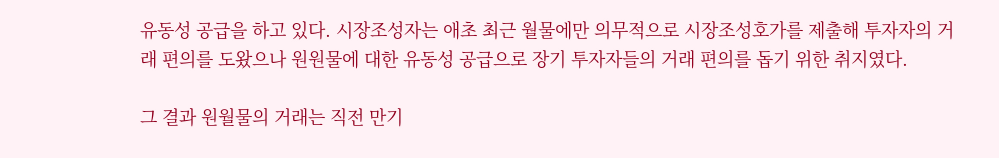유동성 공급을 하고 있다. 시장조성자는 애초 최근 월물에만 의무적으로 시장조성호가를 제출해 투자자의 거래 편의를 도왔으나 원원물에 대한 유동성 공급으로 장기 투자자들의 거래 편의를 돕기 위한 취지였다.

그 결과 원월물의 거래는 직전 만기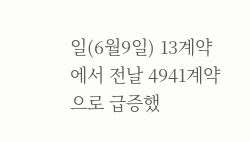일(6월9일) 13계약에서 전날 4941계약으로 급증했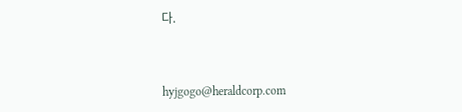다.


hyjgogo@heraldcorp.com